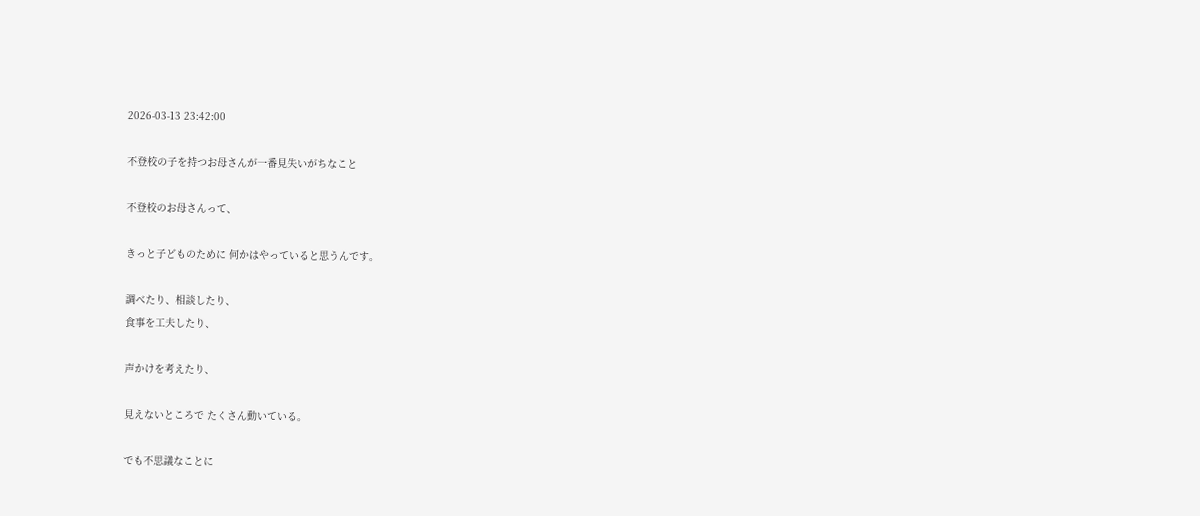2026-03-13 23:42:00

不登校の子を持つお母さんが一番見失いがちなこと

不登校のお母さんって、

きっと子どものために 何かはやっていると思うんです。

調べたり、相談したり、
食事を工夫したり、

声かけを考えたり、

見えないところで たくさん動いている。

でも不思議なことに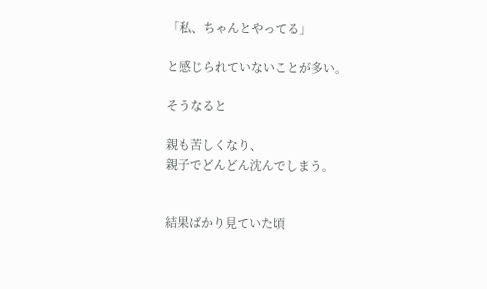「私、ちゃんとやってる」

と感じられていないことが多い。

そうなると

親も苦しくなり、
親子でどんどん沈んでしまう。


結果ばかり見ていた頃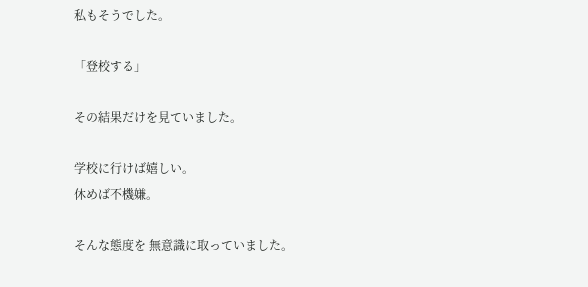私もそうでした。

「登校する」

その結果だけを見ていました。

学校に行けば嬉しい。
休めば不機嫌。

そんな態度を 無意識に取っていました。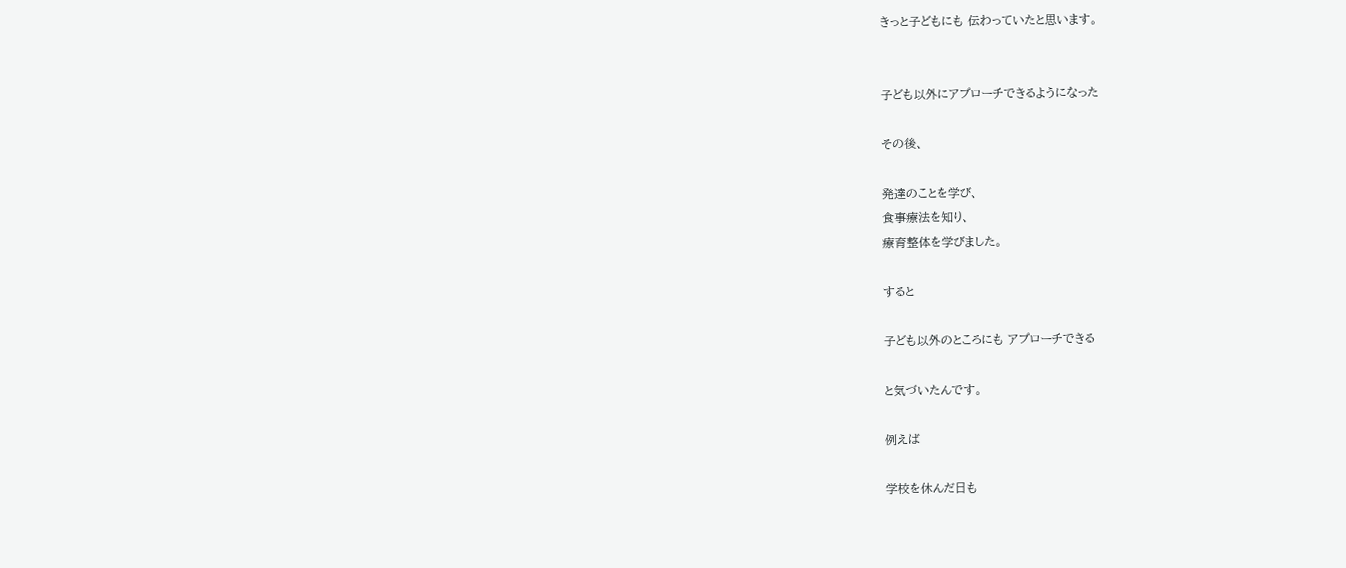きっと子どもにも 伝わっていたと思います。


子ども以外にアプローチできるようになった

その後、

発達のことを学び、
食事療法を知り、
療育整体を学びました。

すると

子ども以外のところにも アプローチできる

と気づいたんです。

例えば

学校を休んだ日も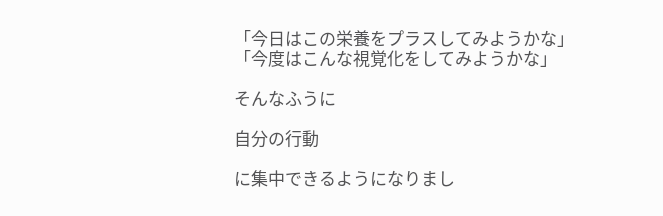「今日はこの栄養をプラスしてみようかな」
「今度はこんな視覚化をしてみようかな」

そんなふうに

自分の行動

に集中できるようになりまし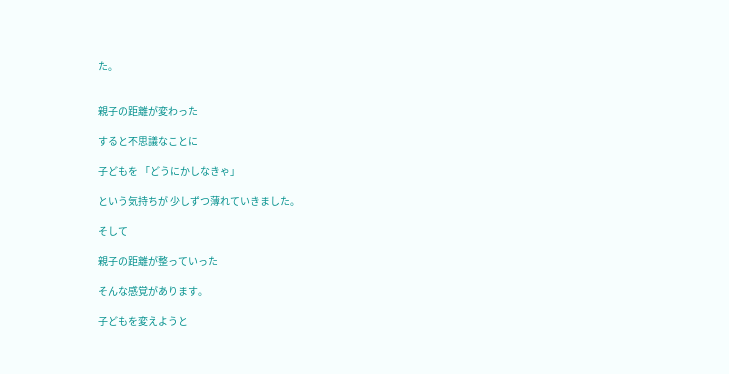た。


親子の距離が変わった

すると不思議なことに

子どもを 「どうにかしなきゃ」

という気持ちが 少しずつ薄れていきました。

そして

親子の距離が整っていった

そんな感覚があります。

子どもを変えようと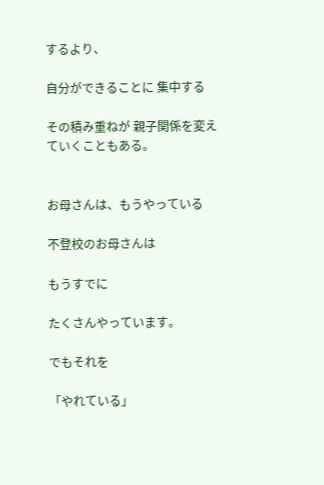するより、

自分ができることに 集中する

その積み重ねが 親子関係を変えていくこともある。


お母さんは、もうやっている

不登校のお母さんは

もうすでに

たくさんやっています。

でもそれを

「やれている」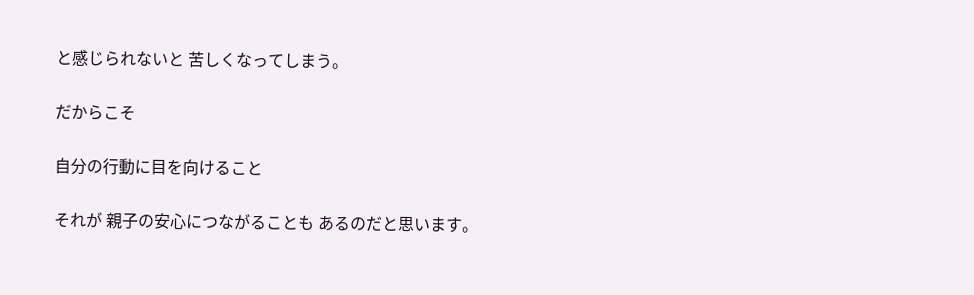と感じられないと 苦しくなってしまう。

だからこそ

自分の行動に目を向けること

それが 親子の安心につながることも あるのだと思います。